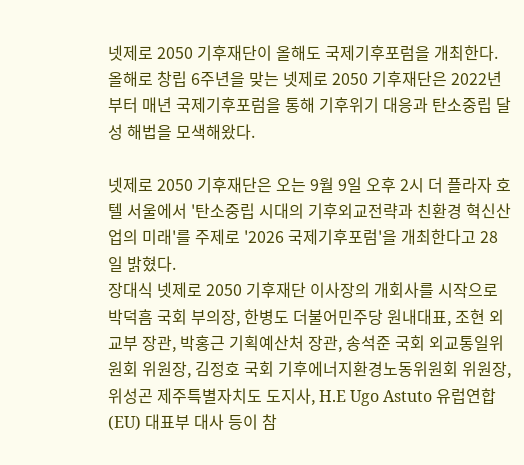넷제로 2050 기후재단이 올해도 국제기후포럼을 개최한다. 올해로 창립 6주년을 맞는 넷제로 2050 기후재단은 2022년부터 매년 국제기후포럼을 통해 기후위기 대응과 탄소중립 달성 해법을 모색해왔다.

넷제로 2050 기후재단은 오는 9월 9일 오후 2시 더 플라자 호텔 서울에서 '탄소중립 시대의 기후외교전략과 친환경 혁신산업의 미래'를 주제로 '2026 국제기후포럼'을 개최한다고 28일 밝혔다.
장대식 넷제로 2050 기후재단 이사장의 개회사를 시작으로 박덕흠 국회 부의장, 한병도 더불어민주당 원내대표, 조현 외교부 장관, 박홍근 기획예산처 장관, 송석준 국회 외교통일위원회 위원장, 김정호 국회 기후에너지환경노동위원회 위원장, 위성곤 제주특별자치도 도지사, H.E Ugo Astuto 유럽연합(EU) 대표부 대사 등이 참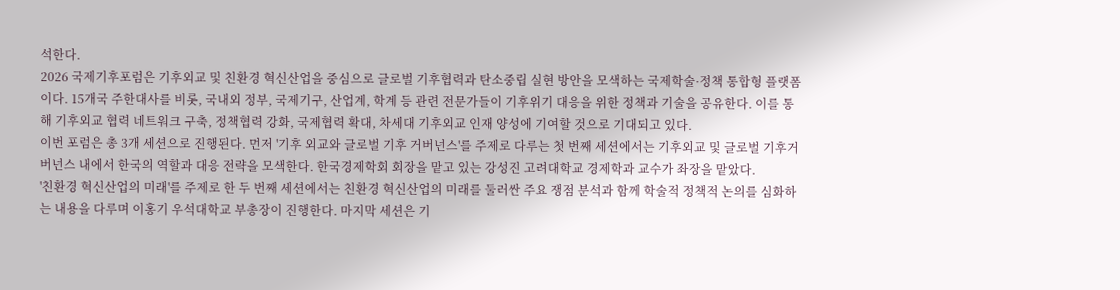석한다.
2026 국제기후포럼은 기후외교 및 친환경 혁신산업을 중심으로 글로벌 기후협력과 탄소중립 실현 방안을 모색하는 국제학술·정책 통합형 플랫폼이다. 15개국 주한대사를 비롯, 국내외 정부, 국제기구, 산업계, 학계 등 관련 전문가들이 기후위기 대응을 위한 정책과 기술을 공유한다. 이를 통해 기후외교 협력 네트워크 구축, 정책협력 강화, 국제협력 확대, 차세대 기후외교 인재 양성에 기여할 것으로 기대되고 있다.
이번 포럼은 총 3개 세션으로 진행된다. 먼저 '기후 외교와 글로벌 기후 거버넌스'를 주제로 다루는 첫 번째 세션에서는 기후외교 및 글로벌 기후거버넌스 내에서 한국의 역할과 대응 전략을 모색한다. 한국경제학회 회장을 맡고 있는 강성진 고려대학교 경제학과 교수가 좌장을 맡았다.
'친환경 혁신산업의 미래'를 주제로 한 두 번째 세션에서는 친환경 혁신산업의 미래를 둘러싼 주요 쟁점 분석과 함께 학술적 정책적 논의를 심화하는 내용을 다루며 이홍기 우석대학교 부총장이 진행한다. 마지막 세션은 기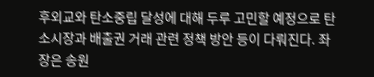후외교와 탄소중립 달성에 대해 두루 고민할 예정으로 탄소시장과 배출권 거래 관련 정책 방안 등이 다뤄진다. 좌장은 송원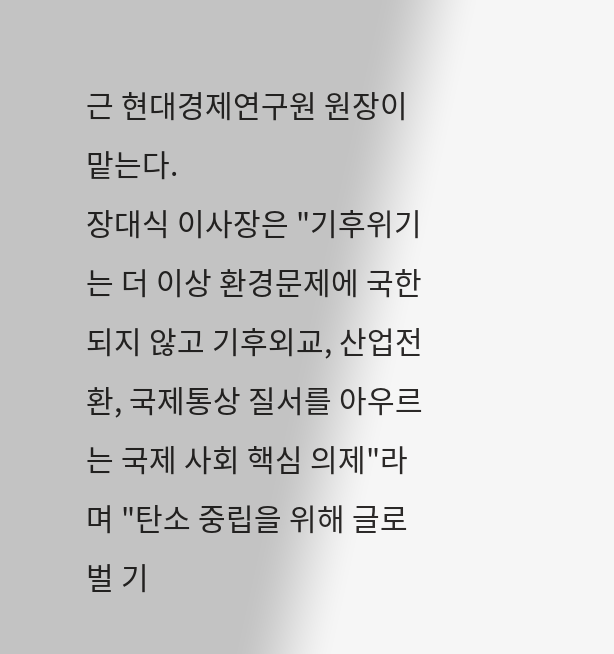근 현대경제연구원 원장이 맡는다.
장대식 이사장은 "기후위기는 더 이상 환경문제에 국한되지 않고 기후외교, 산업전환, 국제통상 질서를 아우르는 국제 사회 핵심 의제"라며 "탄소 중립을 위해 글로벌 기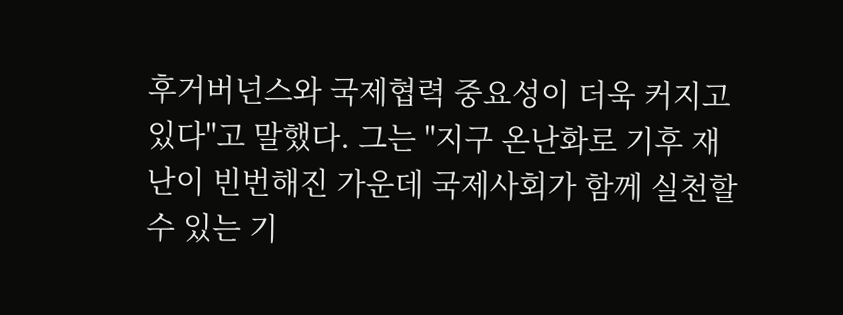후거버넌스와 국제협력 중요성이 더욱 커지고 있다"고 말했다. 그는 "지구 온난화로 기후 재난이 빈번해진 가운데 국제사회가 함께 실천할 수 있는 기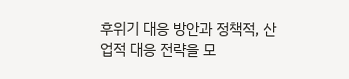후위기 대응 방안과 정책적, 산업적 대응 전략을 모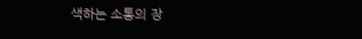색하는 소통의 장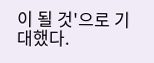이 될 것'으로 기대했다.